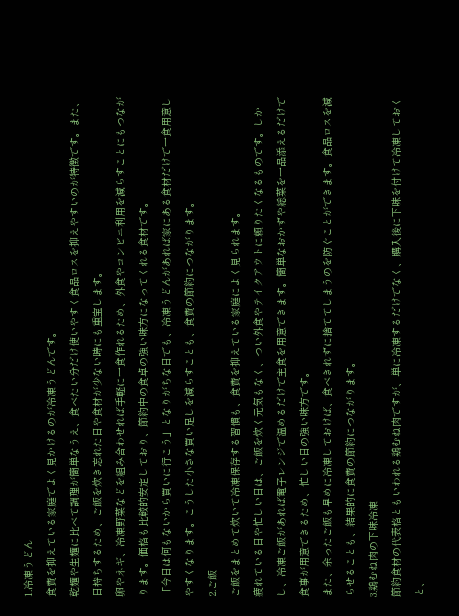1.冷凍うどん
食費を抑えている家庭でよく見かけるのが冷凍うどんです。
乾麺や生麺に比べて調理が簡単なうえ、食べたい分だけ使いやすく食品ロスを抑えやすいのが特徴です。また、日持ちするため、ご飯を炊き忘れた日や食材が少ない時にも重宝します。
卵やネギ、冷凍野菜などを組み合わせれば手軽に一食作れるため、外食やコンビニ利用を減らすことにもつながります。価格も比較的安定しており、節約中の食卓の強い味方になってくれる食材です。
「今日は何もないから買いに行こう」となりがちな日でも、冷凍うどんがあれば家にある食材だけで一食用意しやすくなります。こうした小さな買い足しを減らすことも、食費の節約につながります。
2.ご飯
ご飯をまとめて炊いて冷凍保存する習慣も、食費を抑えている家庭によく見られます。
疲れている日や忙しい日は、ご飯を炊く元気もなく、つい外食やテイクアウトに頼りたくなるものです。しかし、冷凍ご飯があれば電子レンジで温めるだけで主食を用意できます。簡単なおかずや総菜を一品添えるだけで食事が用意できるため、忙しい日の強い味方です。
また、余ったご飯も早めに冷凍しておけば、食べきれずに捨ててしまうのを防ぐことができます。食品ロスを減らせることも、結果的に食費の節約につながります。
3.鶏むね肉の下味冷凍
節約食材の代表格ともいわれる鶏むね肉ですが、単に冷凍するだけでなく、購入後に下味を付けて冷凍しておくと、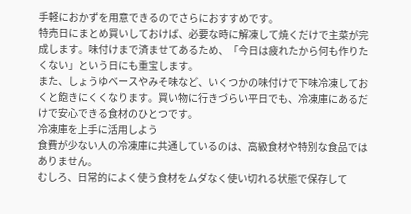手軽におかずを用意できるのでさらにおすすめです。
特売日にまとめ買いしておけば、必要な時に解凍して焼くだけで主菜が完成します。味付けまで済ませてあるため、「今日は疲れたから何も作りたくない」という日にも重宝します。
また、しょうゆベースやみそ味など、いくつかの味付けで下味冷凍しておくと飽きにくくなります。買い物に行きづらい平日でも、冷凍庫にあるだけで安心できる食材のひとつです。
冷凍庫を上手に活用しよう
食費が少ない人の冷凍庫に共通しているのは、高級食材や特別な食品ではありません。
むしろ、日常的によく使う食材をムダなく使い切れる状態で保存して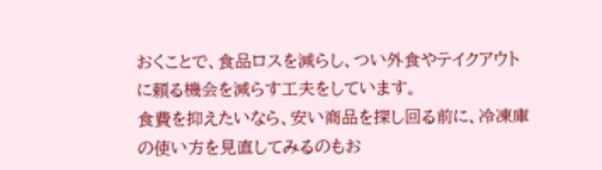おくことで、食品ロスを減らし、つい外食やテイクアウトに頼る機会を減らす工夫をしています。
食費を抑えたいなら、安い商品を探し回る前に、冷凍庫の使い方を見直してみるのもお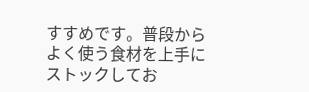すすめです。普段からよく使う食材を上手にストックしてお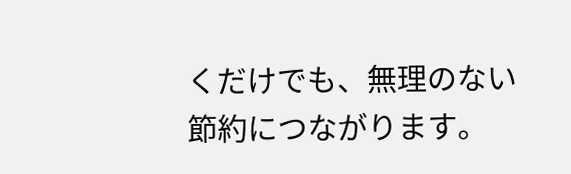くだけでも、無理のない節約につながります。